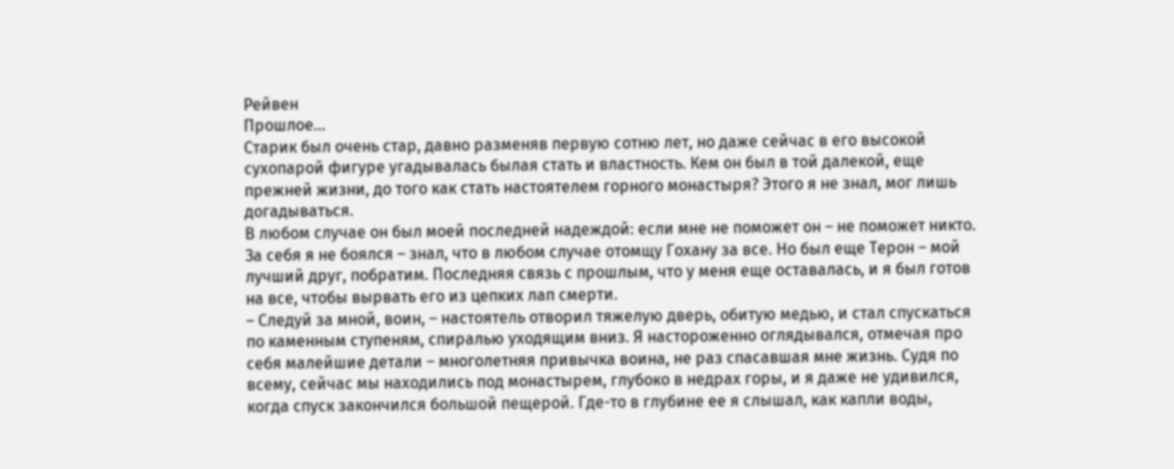Рейвен
Прошлое…
Старик был очень стар, давно разменяв первую сотню лет, но даже сейчас в его высокой сухопарой фигуре угадывалась былая стать и властность. Кем он был в той далекой, еще прежней жизни, до того как стать настоятелем горного монастыря? Этого я не знал, мог лишь догадываться.
В любом случае он был моей последней надеждой: если мне не поможет он – не поможет никто. За себя я не боялся – знал, что в любом случае отомщу Гохану за все. Но был еще Терон – мой лучший друг, побратим. Последняя связь с прошлым, что у меня еще оставалась, и я был готов на все, чтобы вырвать его из цепких лап смерти.
– Следуй за мной, воин, – настоятель отворил тяжелую дверь, обитую медью, и стал спускаться по каменным ступеням, спиралью уходящим вниз. Я настороженно оглядывался, отмечая про себя малейшие детали – многолетняя привычка воина, не раз спасавшая мне жизнь. Судя по всему, сейчас мы находились под монастырем, глубоко в недрах горы, и я даже не удивился, когда спуск закончился большой пещерой. Где-то в глубине ее я слышал, как капли воды,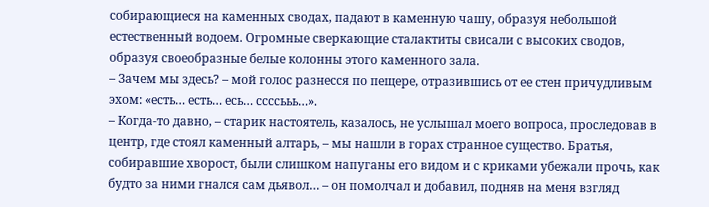собирающиеся на каменных сводах, падают в каменную чашу, образуя небольшой естественный водоем. Огромные сверкающие сталактиты свисали с высоких сводов, образуя своеобразные белые колонны этого каменного зала.
– Зачем мы здесь? – мой голос разнесся по пещере, отразившись от ее стен причудливым эхом: «есть… есть… есь… ссссььь…».
– Когда-то давно, – старик настоятель, казалось, не услышал моего вопроса, проследовав в центр, где стоял каменный алтарь, – мы нашли в горах странное существо. Братья, собиравшие хворост, были слишком напуганы его видом и с криками убежали прочь, как будто за ними гнался сам дьявол… – он помолчал и добавил, подняв на меня взгляд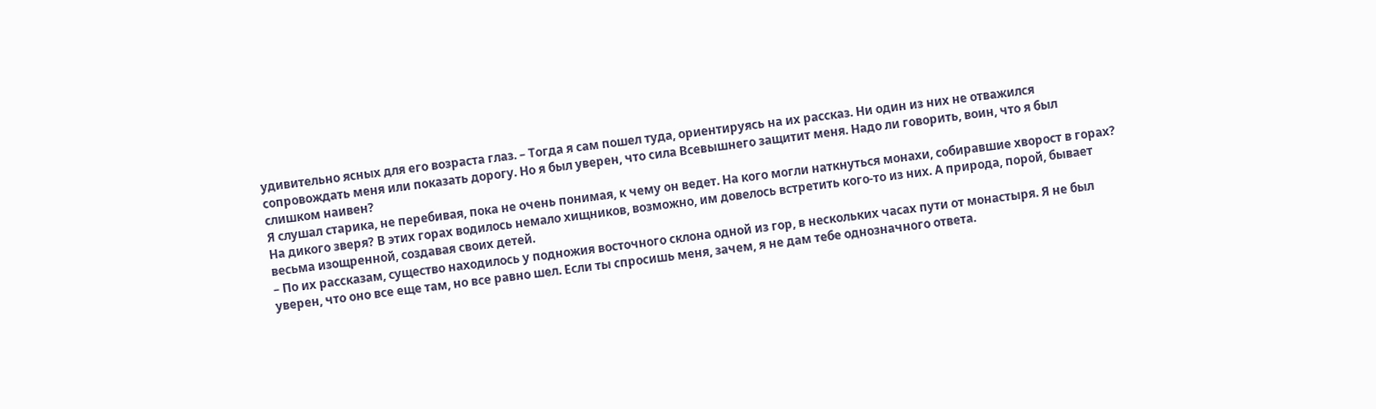удивительно ясных для его возраста глаз. – Тогда я сам пошел туда, ориентируясь на их рассказ. Ни один из них не отважился сопровождать меня или показать дорогу. Но я был уверен, что сила Всевышнего защитит меня. Надо ли говорить, воин, что я был слишком наивен?
Я слушал старика, не перебивая, пока не очень понимая, к чему он ведет. На кого могли наткнуться монахи, собиравшие хворост в горах? На дикого зверя? В этих горах водилось немало хищников, возможно, им довелось встретить кого-то из них. А природа, порой, бывает весьма изощренной, создавая своих детей.
– По их рассказам, существо находилось у подножия восточного склона одной из гор, в нескольких часах пути от монастыря. Я не был уверен, что оно все еще там, но все равно шел. Если ты спросишь меня, зачем, я не дам тебе однозначного ответа.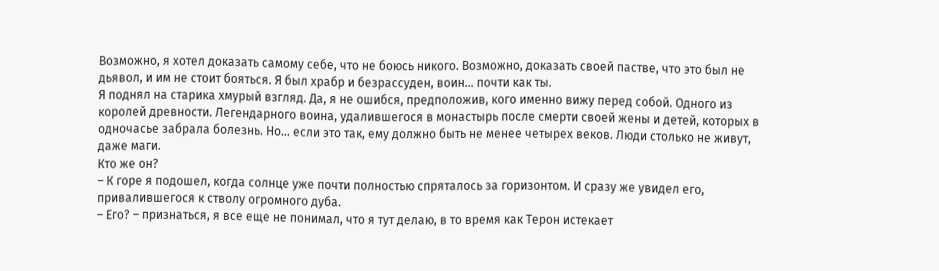Возможно, я хотел доказать самому себе, что не боюсь никого. Возможно, доказать своей пастве, что это был не дьявол, и им не стоит бояться. Я был храбр и безрассуден, воин… почти как ты.
Я поднял на старика хмурый взгляд. Да, я не ошибся, предположив, кого именно вижу перед собой. Одного из королей древности. Легендарного воина, удалившегося в монастырь после смерти своей жены и детей, которых в одночасье забрала болезнь. Но… если это так, ему должно быть не менее четырех веков. Люди столько не живут, даже маги.
Кто же он?
– К горе я подошел, когда солнце уже почти полностью спряталось за горизонтом. И сразу же увидел его, привалившегося к стволу огромного дуба.
– Его? – признаться, я все еще не понимал, что я тут делаю, в то время как Терон истекает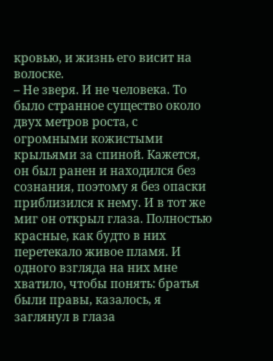кровью, и жизнь его висит на волоске.
– Не зверя. И не человека. То было странное существо около двух метров роста, с огромными кожистыми крыльями за спиной. Кажется, он был ранен и находился без сознания, поэтому я без опаски приблизился к нему. И в тот же миг он открыл глаза. Полностью красные, как будто в них перетекало живое пламя. И одного взгляда на них мне хватило, чтобы понять: братья были правы, казалось, я заглянул в глаза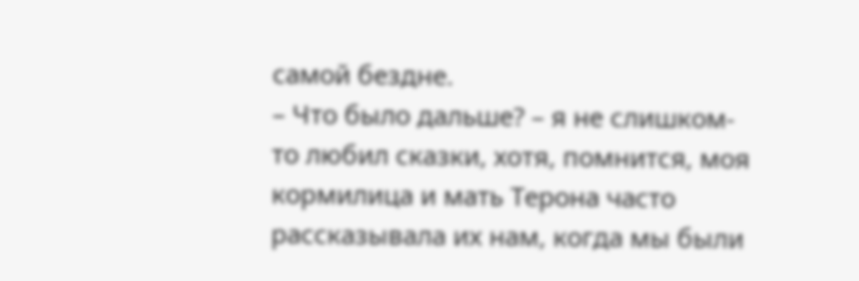самой бездне.
– Что было дальше? – я не слишком-то любил сказки, хотя, помнится, моя кормилица и мать Терона часто рассказывала их нам, когда мы были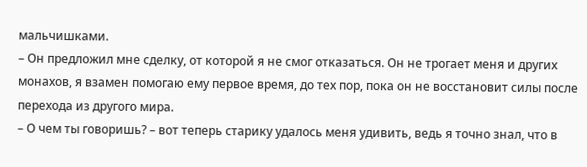мальчишками.
– Он предложил мне сделку, от которой я не смог отказаться. Он не трогает меня и других монахов, я взамен помогаю ему первое время, до тех пор, пока он не восстановит силы после перехода из другого мира.
– О чем ты говоришь? – вот теперь старику удалось меня удивить, ведь я точно знал, что в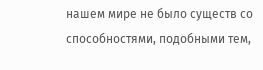нашем мире не было существ со способностями, подобными тем,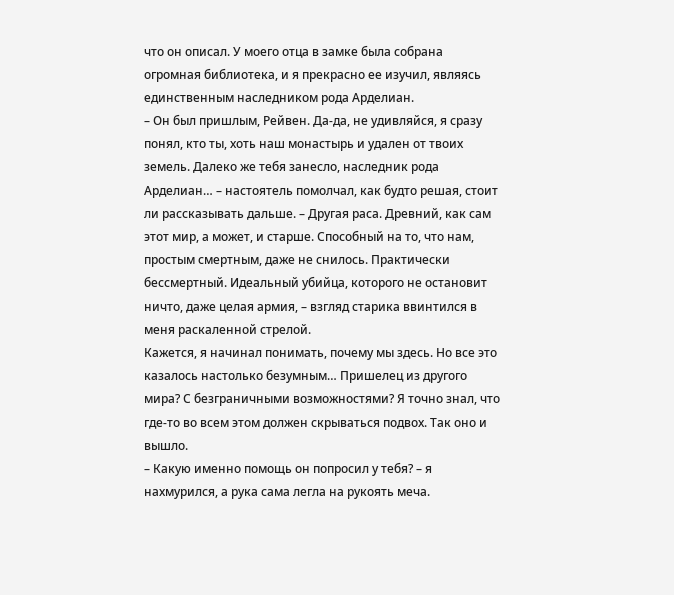что он описал. У моего отца в замке была собрана огромная библиотека, и я прекрасно ее изучил, являясь единственным наследником рода Арделиан.
– Он был пришлым, Рейвен. Да-да, не удивляйся, я сразу понял, кто ты, хоть наш монастырь и удален от твоих земель. Далеко же тебя занесло, наследник рода Арделиан… – настоятель помолчал, как будто решая, стоит ли рассказывать дальше. – Другая раса. Древний, как сам этот мир, а может, и старше. Способный на то, что нам, простым смертным, даже не снилось. Практически бессмертный. Идеальный убийца, которого не остановит ничто, даже целая армия, – взгляд старика ввинтился в меня раскаленной стрелой.
Кажется, я начинал понимать, почему мы здесь. Но все это казалось настолько безумным… Пришелец из другого мира? С безграничными возможностями? Я точно знал, что где-то во всем этом должен скрываться подвох. Так оно и вышло.
– Какую именно помощь он попросил у тебя? – я нахмурился, а рука сама легла на рукоять меча.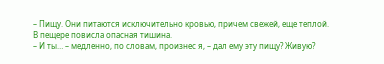– Пищу. Они питаются исключительно кровью, причем свежей, еще теплой.
В пещере повисла опасная тишина.
– И ты… – медленно, по словам, произнес я, – дал ему эту пищу? Живую?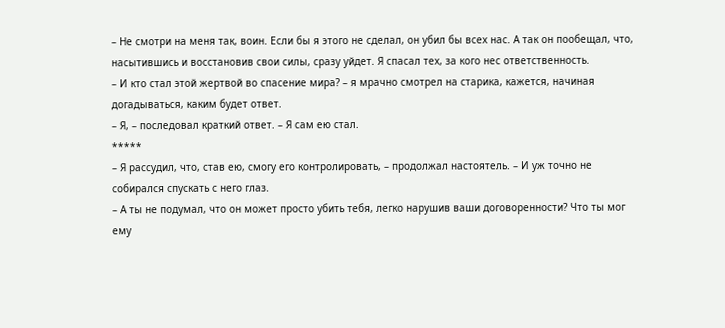– Не смотри на меня так, воин. Если бы я этого не сделал, он убил бы всех нас. А так он пообещал, что, насытившись и восстановив свои силы, сразу уйдет. Я спасал тех, за кого нес ответственность.
– И кто стал этой жертвой во спасение мира? – я мрачно смотрел на старика, кажется, начиная догадываться, каким будет ответ.
– Я, – последовал краткий ответ. – Я сам ею стал.
*****
– Я рассудил, что, став ею, смогу его контролировать, – продолжал настоятель. – И уж точно не собирался спускать с него глаз.
– А ты не подумал, что он может просто убить тебя, легко нарушив ваши договоренности? Что ты мог ему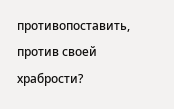противопоставить, против своей храбрости?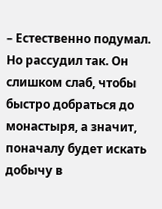– Естественно подумал. Но рассудил так. Он слишком слаб, чтобы быстро добраться до монастыря, а значит, поначалу будет искать добычу в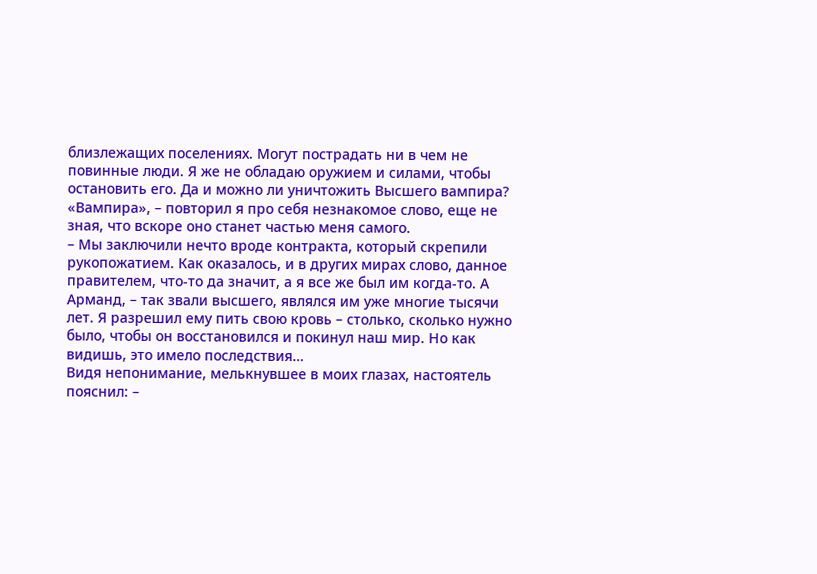близлежащих поселениях. Могут пострадать ни в чем не повинные люди. Я же не обладаю оружием и силами, чтобы остановить его. Да и можно ли уничтожить Высшего вампира?
«Вампира», – повторил я про себя незнакомое слово, еще не зная, что вскоре оно станет частью меня самого.
– Мы заключили нечто вроде контракта, который скрепили рукопожатием. Как оказалось, и в других мирах слово, данное правителем, что-то да значит, а я все же был им когда-то. А Арманд, – так звали высшего, являлся им уже многие тысячи лет. Я разрешил ему пить свою кровь – столько, сколько нужно было, чтобы он восстановился и покинул наш мир. Но как видишь, это имело последствия…
Видя непонимание, мелькнувшее в моих глазах, настоятель пояснил: –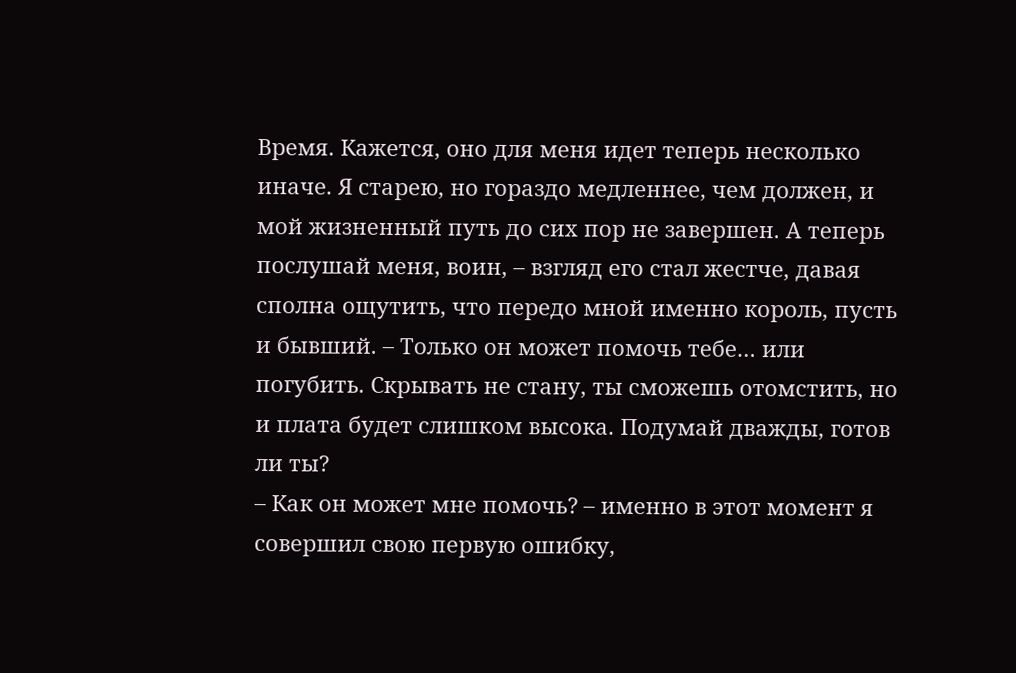Время. Кажется, оно для меня идет теперь несколько иначе. Я старею, но гораздо медленнее, чем должен, и мой жизненный путь до сих пор не завершен. А теперь послушай меня, воин, – взгляд его стал жестче, давая сполна ощутить, что передо мной именно король, пусть и бывший. – Только он может помочь тебе… или погубить. Скрывать не стану, ты сможешь отомстить, но и плата будет слишком высока. Подумай дважды, готов ли ты?
– Как он может мне помочь? – именно в этот момент я совершил свою первую ошибку,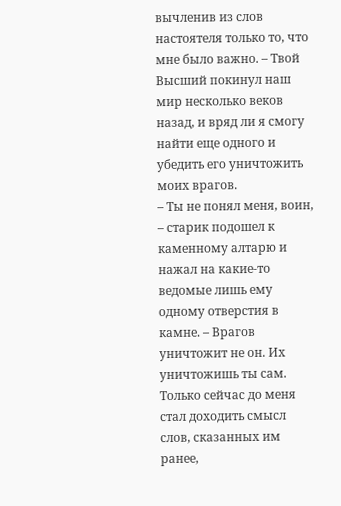вычленив из слов настоятеля только то, что мне было важно. – Твой Высший покинул наш мир несколько веков назад, и вряд ли я смогу найти еще одного и убедить его уничтожить моих врагов.
– Ты не понял меня, воин, – старик подошел к каменному алтарю и нажал на какие-то ведомые лишь ему одному отверстия в камне. – Врагов уничтожит не он. Их уничтожишь ты сам.
Только сейчас до меня стал доходить смысл слов, сказанных им ранее,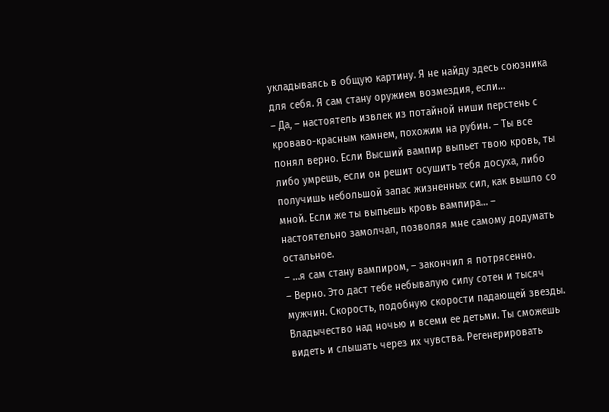укладываясь в общую картину. Я не найду здесь союзника для себя. Я сам стану оружием возмездия, если…
– Да, – настоятель извлек из потайной ниши перстень с кроваво-красным камнем, похожим на рубин. – Ты все понял верно. Если Высший вампир выпьет твою кровь, ты либо умрешь, если он решит осушить тебя досуха, либо получишь небольшой запас жизненных сил, как вышло со мной. Если же ты выпьешь кровь вампира… – настоятельно замолчал, позволяя мне самому додумать остальное.
– …я сам стану вампиром, – закончил я потрясенно.
– Верно. Это даст тебе небывалую силу сотен и тысяч мужчин. Скорость, подобную скорости падающей звезды. Владычество над ночью и всеми ее детьми. Ты сможешь видеть и слышать через их чувства. Регенерировать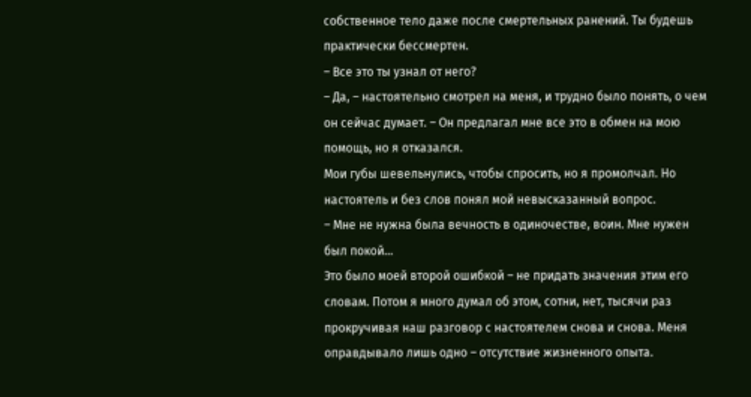собственное тело даже после смертельных ранений. Ты будешь практически бессмертен.
– Все это ты узнал от него?
– Да, – настоятельно смотрел на меня, и трудно было понять, о чем он сейчас думает. – Он предлагал мне все это в обмен на мою помощь, но я отказался.
Мои губы шевельнулись, чтобы спросить, но я промолчал. Но настоятель и без слов понял мой невысказанный вопрос.
– Мне не нужна была вечность в одиночестве, воин. Мне нужен был покой…
Это было моей второй ошибкой – не придать значения этим его словам. Потом я много думал об этом, сотни, нет, тысячи раз прокручивая наш разговор с настоятелем снова и снова. Меня оправдывало лишь одно – отсутствие жизненного опыта.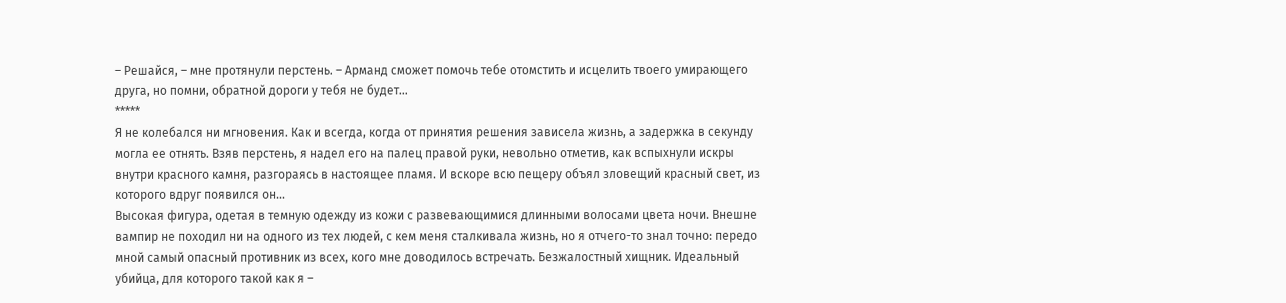– Решайся, – мне протянули перстень. – Арманд сможет помочь тебе отомстить и исцелить твоего умирающего друга, но помни, обратной дороги у тебя не будет…
*****
Я не колебался ни мгновения. Как и всегда, когда от принятия решения зависела жизнь, а задержка в секунду могла ее отнять. Взяв перстень, я надел его на палец правой руки, невольно отметив, как вспыхнули искры внутри красного камня, разгораясь в настоящее пламя. И вскоре всю пещеру объял зловещий красный свет, из которого вдруг появился он…
Высокая фигура, одетая в темную одежду из кожи с развевающимися длинными волосами цвета ночи. Внешне вампир не походил ни на одного из тех людей, с кем меня сталкивала жизнь, но я отчего-то знал точно: передо мной самый опасный противник из всех, кого мне доводилось встречать. Безжалостный хищник. Идеальный убийца, для которого такой как я –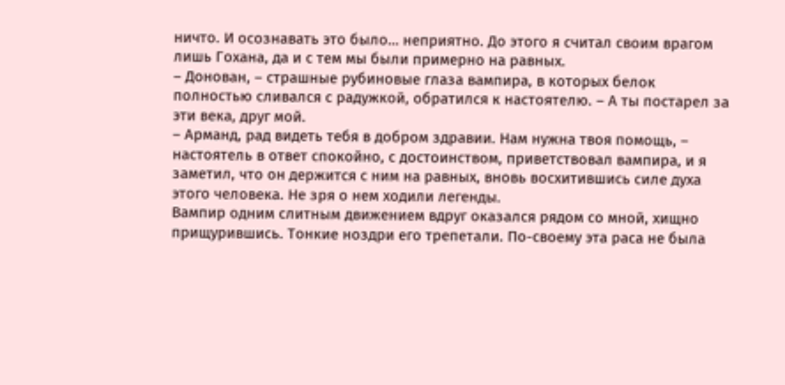ничто. И осознавать это было… неприятно. До этого я считал своим врагом лишь Гохана, да и с тем мы были примерно на равных.
– Донован, – страшные рубиновые глаза вампира, в которых белок полностью сливался с радужкой, обратился к настоятелю. – А ты постарел за эти века, друг мой.
– Арманд, рад видеть тебя в добром здравии. Нам нужна твоя помощь, – настоятель в ответ спокойно, с достоинством, приветствовал вампира, и я заметил, что он держится с ним на равных, вновь восхитившись силе духа этого человека. Не зря о нем ходили легенды.
Вампир одним слитным движением вдруг оказался рядом со мной, хищно прищурившись. Тонкие ноздри его трепетали. По-своему эта раса не была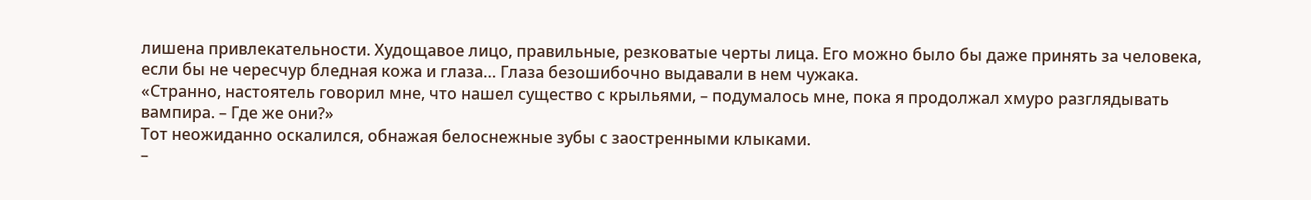лишена привлекательности. Худощавое лицо, правильные, резковатые черты лица. Его можно было бы даже принять за человека, если бы не чересчур бледная кожа и глаза… Глаза безошибочно выдавали в нем чужака.
«Странно, настоятель говорил мне, что нашел существо с крыльями, – подумалось мне, пока я продолжал хмуро разглядывать вампира. – Где же они?»
Тот неожиданно оскалился, обнажая белоснежные зубы с заостренными клыками.
–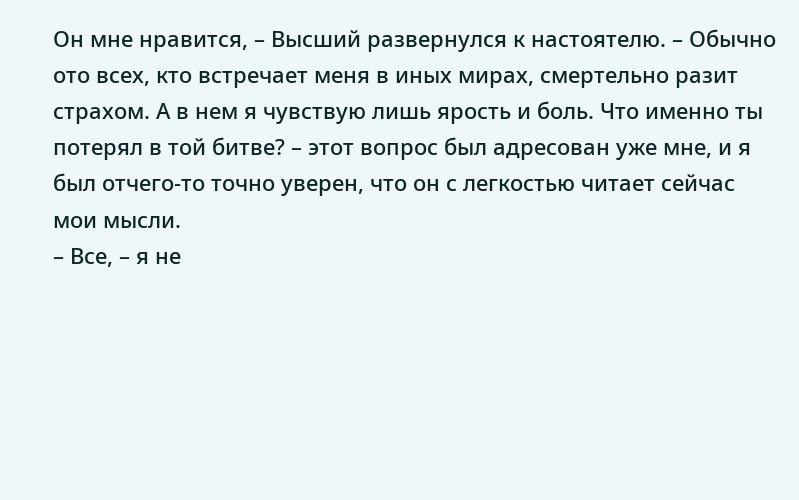Он мне нравится, – Высший развернулся к настоятелю. – Обычно ото всех, кто встречает меня в иных мирах, смертельно разит страхом. А в нем я чувствую лишь ярость и боль. Что именно ты потерял в той битве? – этот вопрос был адресован уже мне, и я был отчего-то точно уверен, что он с легкостью читает сейчас мои мысли.
– Все, – я не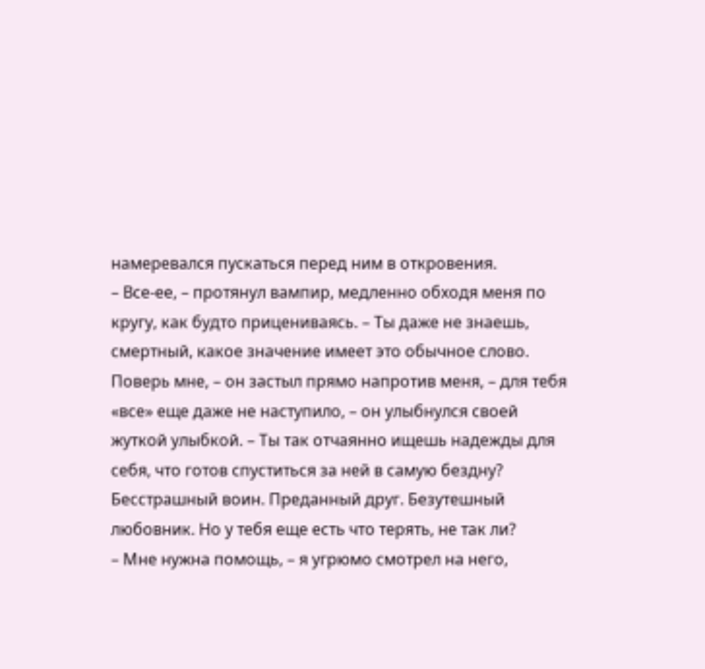намеревался пускаться перед ним в откровения.
– Все-ее, – протянул вампир, медленно обходя меня по кругу, как будто прицениваясь. – Ты даже не знаешь, смертный, какое значение имеет это обычное слово. Поверь мне, – он застыл прямо напротив меня, – для тебя «все» еще даже не наступило, – он улыбнулся своей жуткой улыбкой. – Ты так отчаянно ищешь надежды для себя, что готов спуститься за ней в самую бездну? Беccтрашный воин. Преданный друг. Безутешный любовник. Но у тебя еще есть что терять, не так ли?
– Мне нужна помощь, – я угрюмо смотрел на него,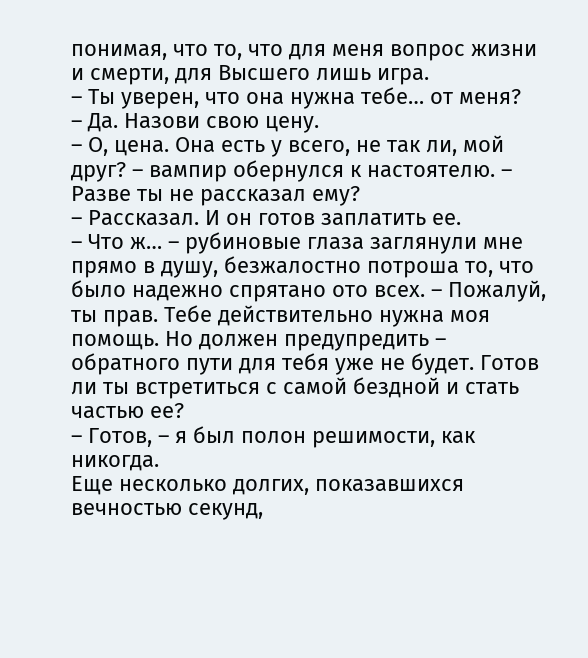понимая, что то, что для меня вопрос жизни и смерти, для Высшего лишь игра.
– Ты уверен, что она нужна тебе… от меня?
– Да. Назови свою цену.
– О, цена. Она есть у всего, не так ли, мой друг? – вампир обернулся к настоятелю. – Разве ты не рассказал ему?
– Рассказал. И он готов заплатить ее.
– Что ж… – рубиновые глаза заглянули мне прямо в душу, безжалостно потроша то, что было надежно спрятано ото всех. – Пожалуй, ты прав. Тебе действительно нужна моя помощь. Но должен предупредить – обратного пути для тебя уже не будет. Готов ли ты встретиться с самой бездной и стать частью ее?
– Готов, – я был полон решимости, как никогда.
Еще несколько долгих, показавшихся вечностью секунд,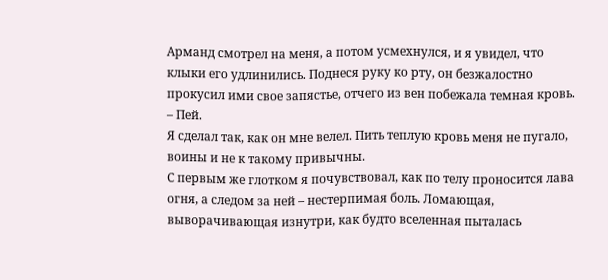Арманд смотрел на меня, а потом усмехнулся, и я увидел, что клыки его удлинились. Поднеся руку ко рту, он безжалостно прокусил ими свое запястье, отчего из вен побежала темная кровь.
– Пей.
Я сделал так, как он мне велел. Пить теплую кровь меня не пугало, воины и не к такому привычны.
С первым же глотком я почувствовал, как по телу проносится лава огня, а следом за ней – нестерпимая боль. Ломающая, выворачивающая изнутри, как будто вселенная пыталась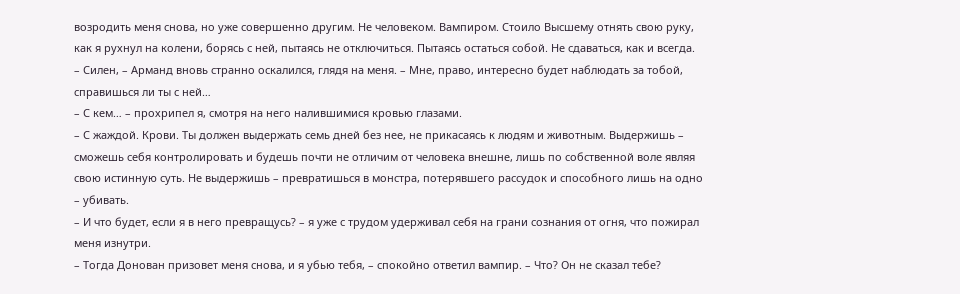возродить меня снова, но уже совершенно другим. Не человеком. Вампиром. Стоило Высшему отнять свою руку, как я рухнул на колени, борясь с ней, пытаясь не отключиться. Пытаясь остаться собой. Не сдаваться, как и всегда.
– Силен, – Арманд вновь странно оскалился, глядя на меня. – Мне, право, интересно будет наблюдать за тобой, справишься ли ты с ней…
– С кем… – прохрипел я, смотря на него налившимися кровью глазами.
– С жаждой. Крови. Ты должен выдержать семь дней без нее, не прикасаясь к людям и животным. Выдержишь – сможешь себя контролировать и будешь почти не отличим от человека внешне, лишь по собственной воле являя свою истинную суть. Не выдержишь – превратишься в монстра, потерявшего рассудок и способного лишь на одно – убивать.
– И что будет, если я в него превращусь? – я уже с трудом удерживал себя на грани сознания от огня, что пожирал меня изнутри.
– Тогда Донован призовет меня снова, и я убью тебя, – спокойно ответил вампир. – Что? Он не сказал тебе?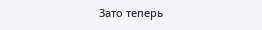Зато теперь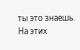ты это знаешь.
На этих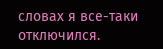словах я все-таки отключился.